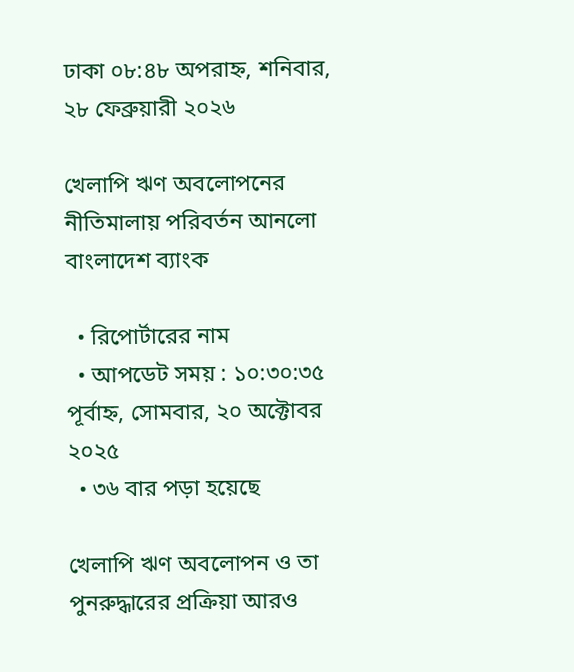ঢাকা ০৮:৪৮ অপরাহ্ন, শনিবার, ২৮ ফেব্রুয়ারী ২০২৬

খেলাপি ঋণ অবলোপনের নীতিমালায় পরিবর্তন আনলো বাংলাদেশ ব্যাংক

  • রিপোর্টারের নাম
  • আপডেট সময় : ১০:৩০:৩৫ পূর্বাহ্ন, সোমবার, ২০ অক্টোবর ২০২৫
  • ৩৬ বার পড়া হয়েছে

খেলাপি ঋণ অবলোপন ও তা পুনরুদ্ধারের প্রক্রিয়া আরও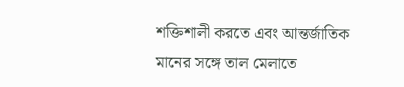শক্তিশালী করতে এবং আন্তর্জাতিক মানের সঙ্গে তাল মেলাতে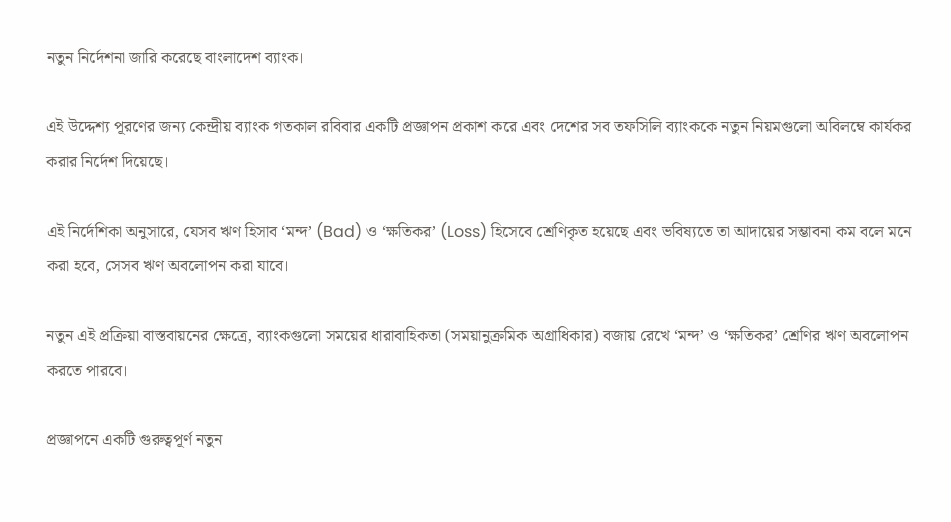নতুন নির্দেশনা জারি করেছে বাংলাদেশ ব্যাংক।

এই উদ্দেশ্য পূরণের জন্য কেন্দ্রীয় ব্যাংক গতকাল রবিবার একটি প্রজ্ঞাপন প্রকাশ করে এবং দেশের সব তফসিলি ব্যাংককে নতুন নিয়মগুলো অবিলম্বে কার্যকর করার নির্দেশ দিয়েছে।

এই নির্দেশিকা অনুসারে, যেসব ঋণ হিসাব ‘মন্দ’ (Bad) ও ‘ক্ষতিকর’ (Loss) হিসেবে শ্রেণিকৃত হয়েছে এবং ভবিষ্যতে তা আদায়ের সম্ভাবনা কম বলে মনে করা হবে, সেসব ঋণ অবলোপন করা যাবে।

নতুন এই প্রক্রিয়া বাস্তবায়নের ক্ষেত্রে, ব্যাংকগুলো সময়ের ধারাবাহিকতা (সময়ানুক্রমিক অগ্রাধিকার) বজায় রেখে ‘মন্দ’ ও ‘ক্ষতিকর’ শ্রেণির ঋণ অবলোপন করতে পারবে।

প্রজ্ঞাপনে একটি গুরুত্বপূর্ণ নতুন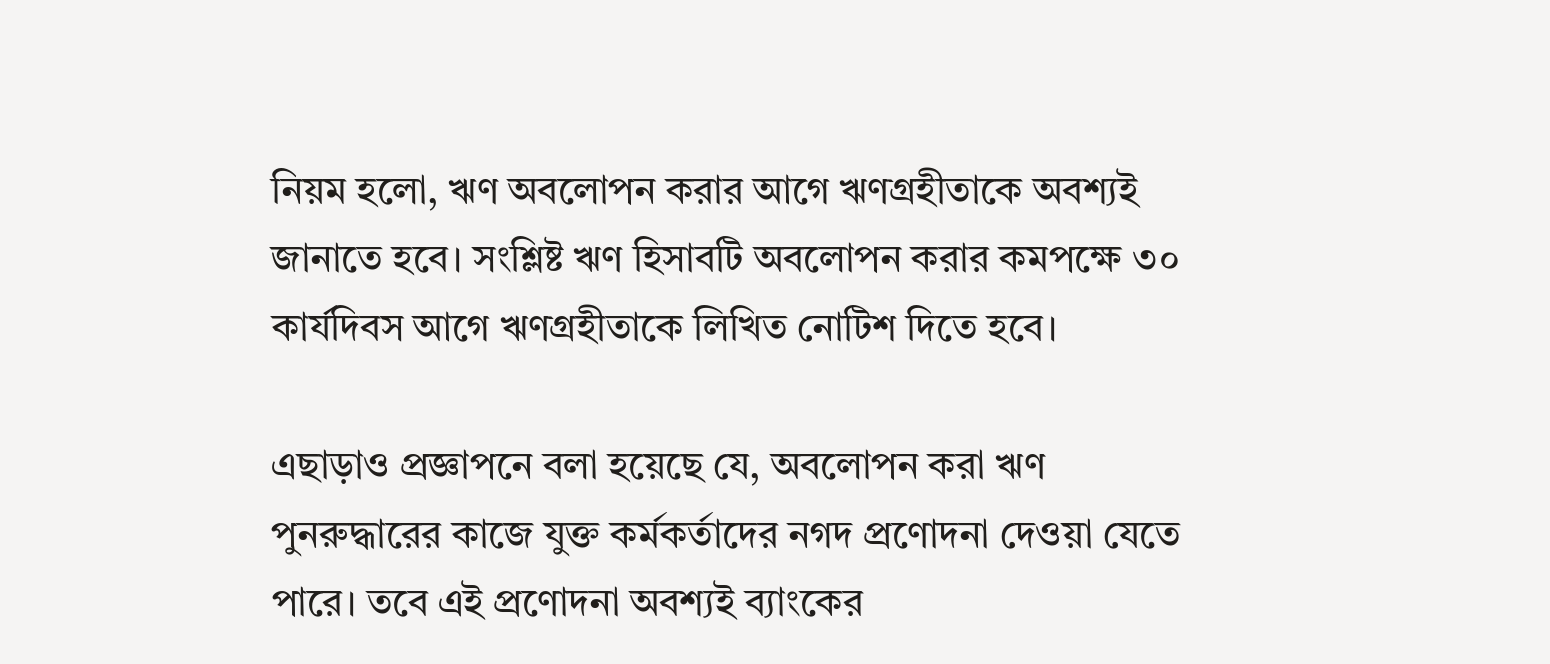নিয়ম হলো, ঋণ অবলোপন করার আগে ঋণগ্রহীতাকে অবশ্যই জানাতে হবে। সংশ্লিষ্ট ঋণ হিসাবটি অবলোপন করার কমপক্ষে ৩০ কার্যদিবস আগে ঋণগ্রহীতাকে লিখিত নোটিশ দিতে হবে।

এছাড়াও প্রজ্ঞাপনে বলা হয়েছে যে, অবলোপন করা ঋণ পুনরুদ্ধারের কাজে যুক্ত কর্মকর্তাদের নগদ প্রণোদনা দেওয়া যেতে পারে। তবে এই প্রণোদনা অবশ্যই ব্যাংকের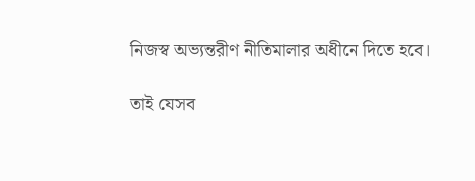নিজস্ব অভ্যন্তরীণ নীতিমালার অধীনে দিতে হবে।

তাই যেসব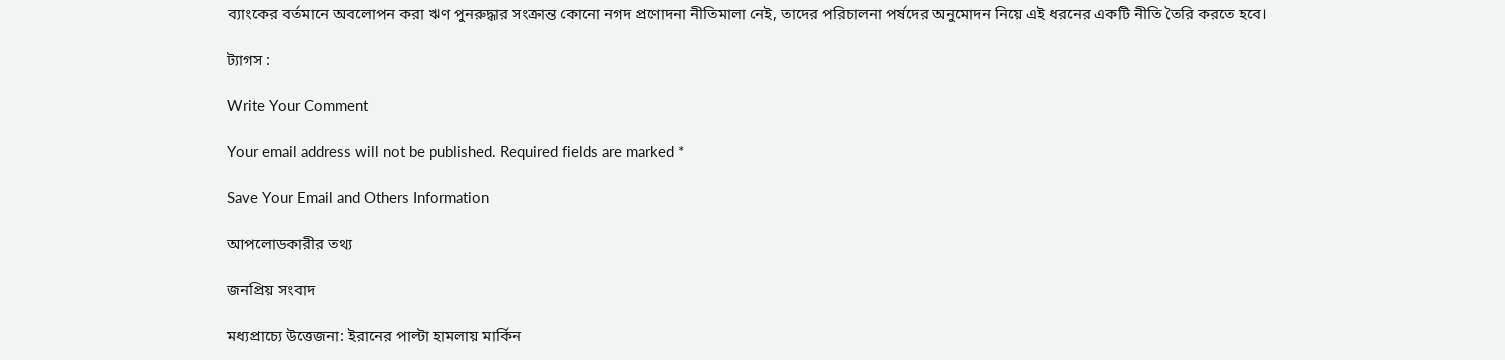ব্যাংকের বর্তমানে অবলোপন করা ঋণ পুনরুদ্ধার সংক্রান্ত কোনো নগদ প্রণোদনা নীতিমালা নেই, তাদের পরিচালনা পর্ষদের অনুমোদন নিয়ে এই ধরনের একটি নীতি তৈরি করতে হবে।

ট্যাগস :

Write Your Comment

Your email address will not be published. Required fields are marked *

Save Your Email and Others Information

আপলোডকারীর তথ্য

জনপ্রিয় সংবাদ

মধ্যপ্রাচ্যে উত্তেজনা: ইরানের পাল্টা হামলায় মার্কিন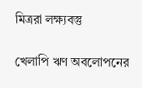মিত্ররা লক্ষ্যবস্তু

খেলাপি ঋণ অবলোপনের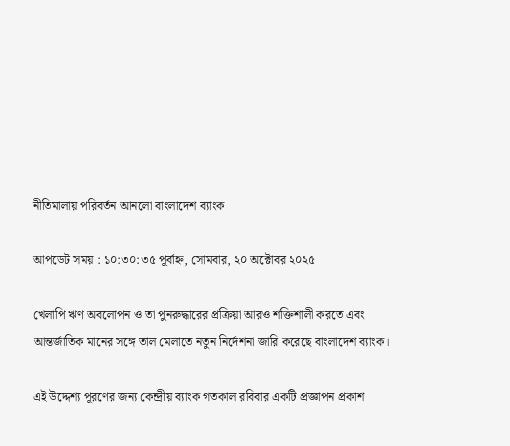নীতিমালায় পরিবর্তন আনলো বাংলাদেশ ব্যাংক

আপডেট সময় : ১০:৩০:৩৫ পূর্বাহ্ন, সোমবার, ২০ অক্টোবর ২০২৫

খেলাপি ঋণ অবলোপন ও তা পুনরুদ্ধারের প্রক্রিয়া আরও শক্তিশালী করতে এবং আন্তর্জাতিক মানের সঙ্গে তাল মেলাতে নতুন নির্দেশনা জারি করেছে বাংলাদেশ ব্যাংক।

এই উদ্দেশ্য পূরণের জন্য কেন্দ্রীয় ব্যাংক গতকাল রবিবার একটি প্রজ্ঞাপন প্রকাশ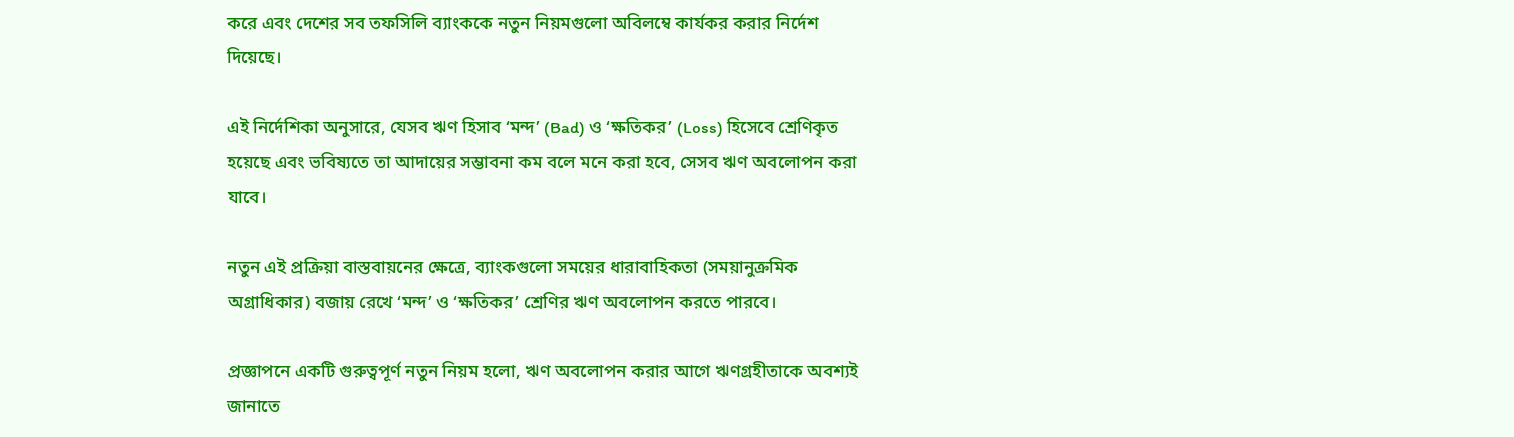করে এবং দেশের সব তফসিলি ব্যাংককে নতুন নিয়মগুলো অবিলম্বে কার্যকর করার নির্দেশ দিয়েছে।

এই নির্দেশিকা অনুসারে, যেসব ঋণ হিসাব ‘মন্দ’ (Bad) ও ‘ক্ষতিকর’ (Loss) হিসেবে শ্রেণিকৃত হয়েছে এবং ভবিষ্যতে তা আদায়ের সম্ভাবনা কম বলে মনে করা হবে, সেসব ঋণ অবলোপন করা যাবে।

নতুন এই প্রক্রিয়া বাস্তবায়নের ক্ষেত্রে, ব্যাংকগুলো সময়ের ধারাবাহিকতা (সময়ানুক্রমিক অগ্রাধিকার) বজায় রেখে ‘মন্দ’ ও ‘ক্ষতিকর’ শ্রেণির ঋণ অবলোপন করতে পারবে।

প্রজ্ঞাপনে একটি গুরুত্বপূর্ণ নতুন নিয়ম হলো, ঋণ অবলোপন করার আগে ঋণগ্রহীতাকে অবশ্যই জানাতে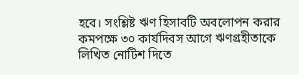হবে। সংশ্লিষ্ট ঋণ হিসাবটি অবলোপন করার কমপক্ষে ৩০ কার্যদিবস আগে ঋণগ্রহীতাকে লিখিত নোটিশ দিতে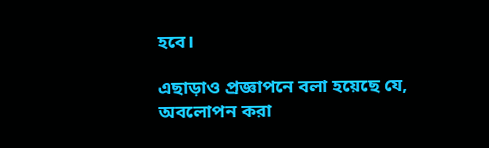হবে।

এছাড়াও প্রজ্ঞাপনে বলা হয়েছে যে, অবলোপন করা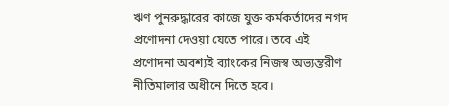ঋণ পুনরুদ্ধারের কাজে যুক্ত কর্মকর্তাদের নগদ প্রণোদনা দেওয়া যেতে পারে। তবে এই প্রণোদনা অবশ্যই ব্যাংকের নিজস্ব অভ্যন্তরীণ নীতিমালার অধীনে দিতে হবে।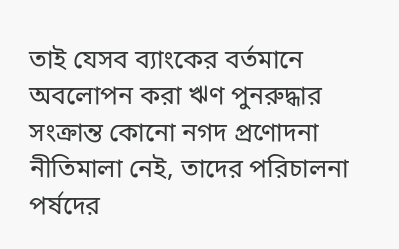তাই যেসব ব্যাংকের বর্তমানে অবলোপন করা ঋণ পুনরুদ্ধার সংক্রান্ত কোনো নগদ প্রণোদনা নীতিমালা নেই, তাদের পরিচালনা পর্ষদের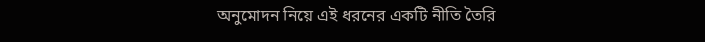অনুমোদন নিয়ে এই ধরনের একটি নীতি তৈরি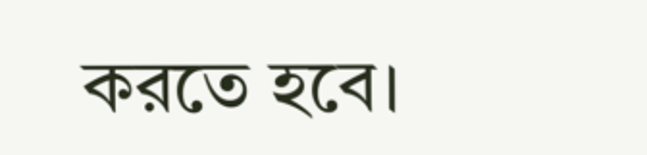করতে হবে।